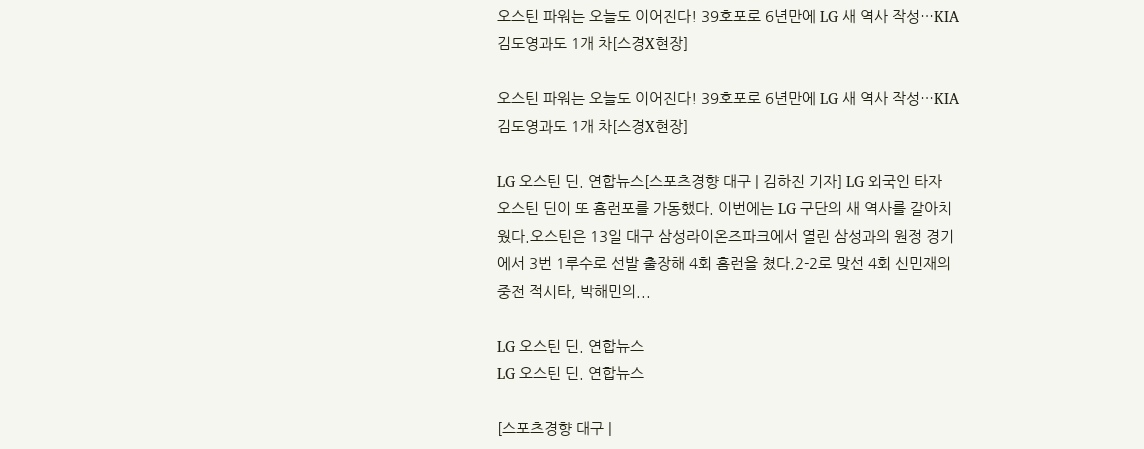오스틴 파워는 오늘도 이어진다! 39호포로 6년만에 LG 새 역사 작성…KIA 김도영과도 1개 차[스경X현장]

오스틴 파워는 오늘도 이어진다! 39호포로 6년만에 LG 새 역사 작성…KIA 김도영과도 1개 차[스경X현장]

LG 오스틴 딘. 연합뉴스[스포츠경향 대구 | 김하진 기자] LG 외국인 타자 오스틴 딘이 또 홈런포를 가동했다. 이번에는 LG 구단의 새 역사를 갈아치웠다.오스틴은 13일 대구 삼성라이온즈파크에서 열린 삼성과의 원정 경기에서 3번 1루수로 선발 출장해 4회 홈런을 쳤다.2-2로 맞선 4회 신민재의 중전 적시타, 박해민의...

LG 오스틴 딘. 연합뉴스
LG 오스틴 딘. 연합뉴스

[스포츠경향 대구 |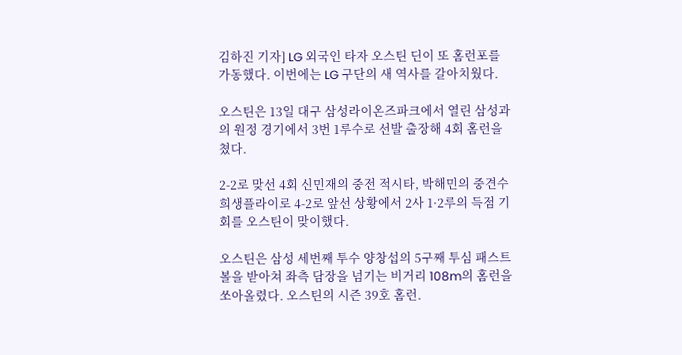김하진 기자] LG 외국인 타자 오스틴 딘이 또 홈런포를 가동했다. 이번에는 LG 구단의 새 역사를 갈아치웠다.

오스틴은 13일 대구 삼성라이온즈파크에서 열린 삼성과의 원정 경기에서 3번 1루수로 선발 출장해 4회 홈런을 쳤다.

2-2로 맞선 4회 신민재의 중전 적시타, 박해민의 중견수 희생플라이로 4-2로 앞선 상황에서 2사 1·2루의 득점 기회를 오스틴이 맞이했다.

오스틴은 삼성 세번째 투수 양창섭의 5구째 투심 패스트볼을 받아쳐 좌측 담장을 넘기는 비거리 108m의 홈런을 쏘아올렸다. 오스틴의 시즌 39호 홈런.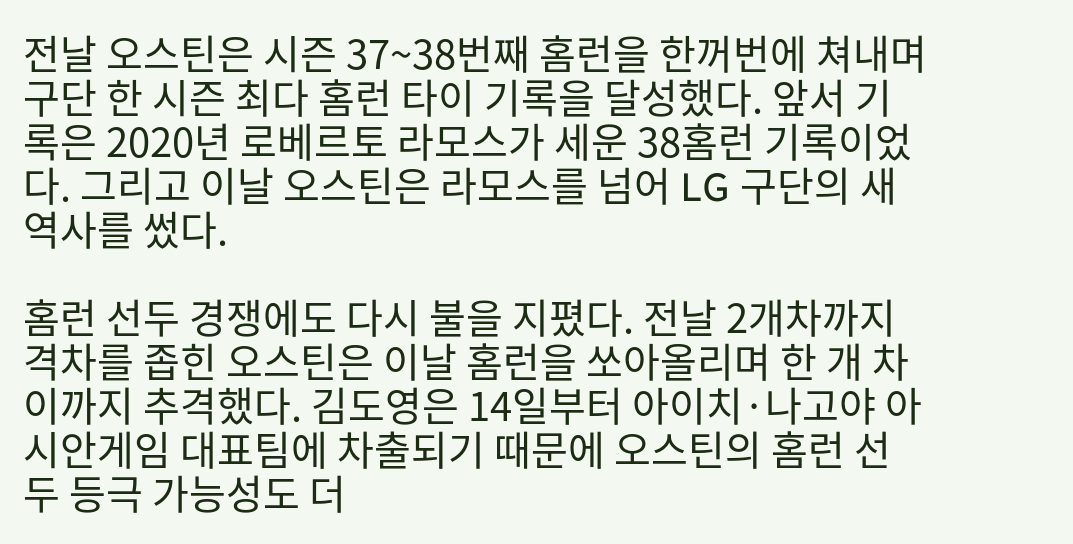전날 오스틴은 시즌 37~38번째 홈런을 한꺼번에 쳐내며 구단 한 시즌 최다 홈런 타이 기록을 달성했다. 앞서 기록은 2020년 로베르토 라모스가 세운 38홈런 기록이었다. 그리고 이날 오스틴은 라모스를 넘어 LG 구단의 새 역사를 썼다.

홈런 선두 경쟁에도 다시 불을 지폈다. 전날 2개차까지 격차를 좁힌 오스틴은 이날 홈런을 쏘아올리며 한 개 차이까지 추격했다. 김도영은 14일부터 아이치·나고야 아시안게임 대표팀에 차출되기 때문에 오스틴의 홈런 선두 등극 가능성도 더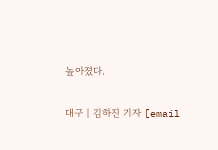높아졌다.

대구 | 김하진 기자 [email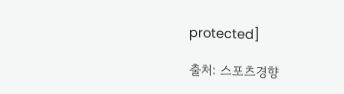protected]

출처: 스포츠경향